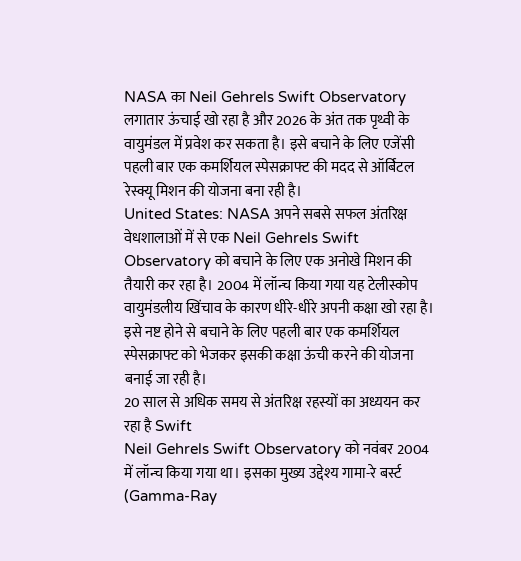NASA का Neil Gehrels Swift Observatory लगातार ऊंचाई खो रहा है और 2026 के अंत तक पृथ्वी के वायुमंडल में प्रवेश कर सकता है। इसे बचाने के लिए एजेंसी पहली बार एक कमर्शियल स्पेसक्राफ्ट की मदद से ऑर्बिटल रेस्क्यू मिशन की योजना बना रही है।
United States: NASA अपने सबसे सफल अंतरिक्ष वेधशालाओं में से एक Neil Gehrels Swift Observatory को बचाने के लिए एक अनोखे मिशन की तैयारी कर रहा है। 2004 में लॉन्च किया गया यह टेलीस्कोप वायुमंडलीय खिंचाव के कारण धीरे-धीरे अपनी कक्षा खो रहा है। इसे नष्ट होने से बचाने के लिए पहली बार एक कमर्शियल स्पेसक्राफ्ट को भेजकर इसकी कक्षा ऊंची करने की योजना बनाई जा रही है।
20 साल से अधिक समय से अंतरिक्ष रहस्यों का अध्ययन कर रहा है Swift
Neil Gehrels Swift Observatory को नवंबर 2004 में लॉन्च किया गया था। इसका मुख्य उद्देश्य गामा-रे बर्स्ट (Gamma-Ray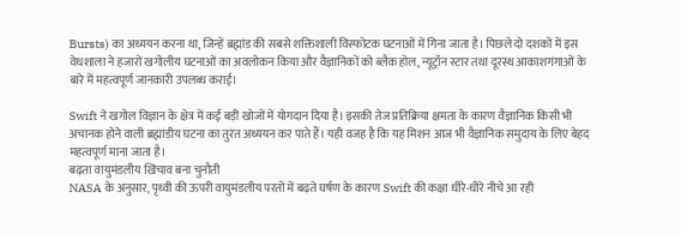Bursts) का अध्ययन करना था, जिन्हें ब्रह्मांड की सबसे शक्तिशाली विस्फोटक घटनाओं में गिना जाता है। पिछले दो दशकों में इस वेधशाला ने हजारों खगोलीय घटनाओं का अवलोकन किया और वैज्ञानिकों को ब्लैक होल, न्यूट्रॉन स्टार तथा दूरस्थ आकाशगंगाओं के बारे में महत्वपूर्ण जानकारी उपलब्ध कराई।

Swift ने खगोल विज्ञान के क्षेत्र में कई बड़ी खोजों में योगदान दिया है। इसकी तेज प्रतिक्रिया क्षमता के कारण वैज्ञानिक किसी भी अचानक होने वाली ब्रह्मांडीय घटना का तुरंत अध्ययन कर पाते हैं। यही वजह है कि यह मिशन आज भी वैज्ञानिक समुदाय के लिए बेहद महत्वपूर्ण माना जाता है।
बढ़ता वायुमंडलीय खिंचाव बना चुनौती
NASA के अनुसार, पृथ्वी की ऊपरी वायुमंडलीय परतों में बढ़ते घर्षण के कारण Swift की कक्षा धीरे-धीरे नीचे आ रही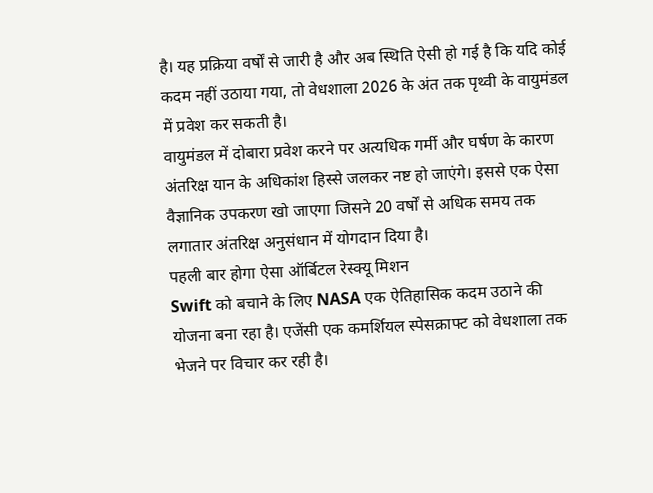है। यह प्रक्रिया वर्षों से जारी है और अब स्थिति ऐसी हो गई है कि यदि कोई कदम नहीं उठाया गया, तो वेधशाला 2026 के अंत तक पृथ्वी के वायुमंडल में प्रवेश कर सकती है।
वायुमंडल में दोबारा प्रवेश करने पर अत्यधिक गर्मी और घर्षण के कारण अंतरिक्ष यान के अधिकांश हिस्से जलकर नष्ट हो जाएंगे। इससे एक ऐसा वैज्ञानिक उपकरण खो जाएगा जिसने 20 वर्षों से अधिक समय तक लगातार अंतरिक्ष अनुसंधान में योगदान दिया है।
पहली बार होगा ऐसा ऑर्बिटल रेस्क्यू मिशन
Swift को बचाने के लिए NASA एक ऐतिहासिक कदम उठाने की योजना बना रहा है। एजेंसी एक कमर्शियल स्पेसक्राफ्ट को वेधशाला तक भेजने पर विचार कर रही है।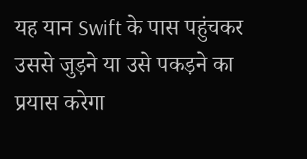यह यान Swift के पास पहुंचकर उससे जुड़ने या उसे पकड़ने का प्रयास करेगा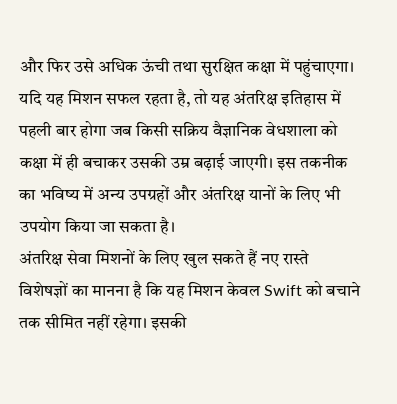और फिर उसे अधिक ऊंची तथा सुरक्षित कक्षा में पहुंचाएगा।
यदि यह मिशन सफल रहता है, तो यह अंतरिक्ष इतिहास में पहली बार होगा जब किसी सक्रिय वैज्ञानिक वेधशाला को कक्षा में ही बचाकर उसकी उम्र बढ़ाई जाएगी। इस तकनीक का भविष्य में अन्य उपग्रहों और अंतरिक्ष यानों के लिए भी उपयोग किया जा सकता है।
अंतरिक्ष सेवा मिशनों के लिए खुल सकते हैं नए रास्ते
विशेषज्ञों का मानना है कि यह मिशन केवल Swift को बचाने तक सीमित नहीं रहेगा। इसकी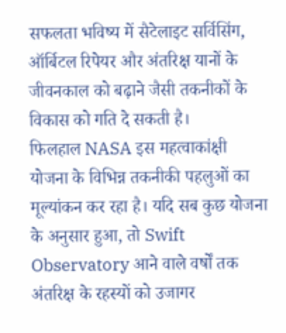सफलता भविष्य में सैटेलाइट सर्विसिंग, ऑर्बिटल रिपेयर और अंतरिक्ष यानों के जीवनकाल को बढ़ाने जैसी तकनीकों के विकास को गति दे सकती है।
फिलहाल NASA इस महत्वाकांक्षी योजना के विभिन्न तकनीकी पहलुओं का मूल्यांकन कर रहा है। यदि सब कुछ योजना के अनुसार हुआ, तो Swift Observatory आने वाले वर्षों तक अंतरिक्ष के रहस्यों को उजागर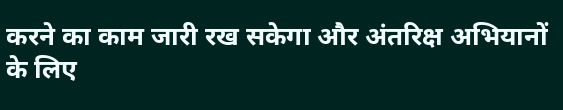करने का काम जारी रख सकेगा और अंतरिक्ष अभियानों के लिए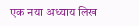एक नया अध्याय लिख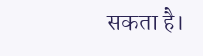सकता है।